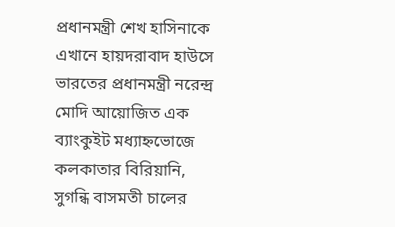প্রধানমন্ত্রী শেখ হাসিনাকে এখানে হায়দরাবাদ হাউসে ভারতের প্রধানমন্ত্রী নরেন্দ্র মোদি আয়োজিত এক ব্যাংকুইট মধ্যাহ্নভোজে কলকাতার বিরিয়ানি, সুগন্ধি বাসমতী চালের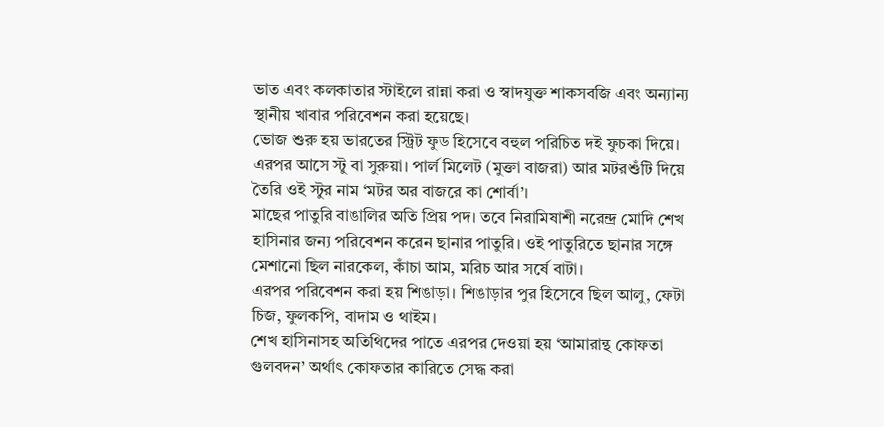ভাত এবং কলকাতার স্টাইলে রান্না করা ও স্বাদযুক্ত শাকসবজি এবং অন্যান্য স্থানীয় খাবার পরিবেশন করা হয়েছে।
ভোজ শুরু হয় ভারতের স্ট্রিট ফুড হিসেবে বহুল পরিচিত দই ফুচকা দিয়ে। এরপর আসে স্টু বা সুরুয়া। পার্ল মিলেট (মুক্তা বাজরা) আর মটরশুঁটি দিয়ে তৈরি ওই স্টুর নাম ‘মটর অর বাজরে কা শোর্বা’।
মাছের পাতুরি বাঙালির অতি প্রিয় পদ। তবে নিরামিষাশী নরেন্দ্র মোদি শেখ হাসিনার জন্য পরিবেশন করেন ছানার পাতুরি। ওই পাতুরিতে ছানার সঙ্গে মেশানো ছিল নারকেল, কাঁচা আম, মরিচ আর সর্ষে বাটা।
এরপর পরিবেশন করা হয় শিঙাড়া। শিঙাড়ার পুর হিসেবে ছিল আলু, ফেটা চিজ, ফুলকপি, বাদাম ও থাইম।
শেখ হাসিনাসহ অতিথিদের পাতে এরপর দেওয়া হয় ‘আমারান্থ কোফতা গুলবদন’ অর্থাৎ কোফতার কারিতে সেদ্ধ করা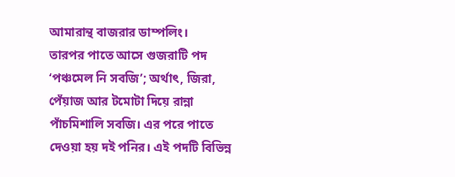আমারান্থ বাজরার ডাম্পলিং।
তারপর পাতে আসে গুজরাটি পদ ‘পঞ্চমেল নি সবজি’; অর্থাৎ, জিরা, পেঁয়াজ আর টমোটা দিয়ে রান্না পাঁচমিশালি সবজি। এর পরে পাতে দেওয়া হয় দই পনির। এই পদটি বিভিন্ন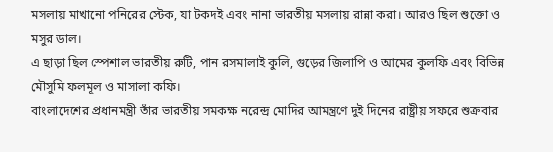মসলায় মাখানো পনিরের স্টেক, যা টকদই এবং নানা ভারতীয় মসলায় রান্না করা। আরও ছিল শুক্তো ও মসুর ডাল।
এ ছাড়া ছিল স্পেশাল ভারতীয় রুটি, পান রসমালাই কুলি, গুড়ের জিলাপি ও আমের কুলফি এবং বিভিন্ন মৌসুমি ফলমূল ও মাসালা কফি।
বাংলাদেশের প্রধানমন্ত্রী তাঁর ভারতীয় সমকক্ষ নরেন্দ্র মোদির আমন্ত্রণে দুই দিনের রাষ্ট্রীয় সফরে শুক্রবার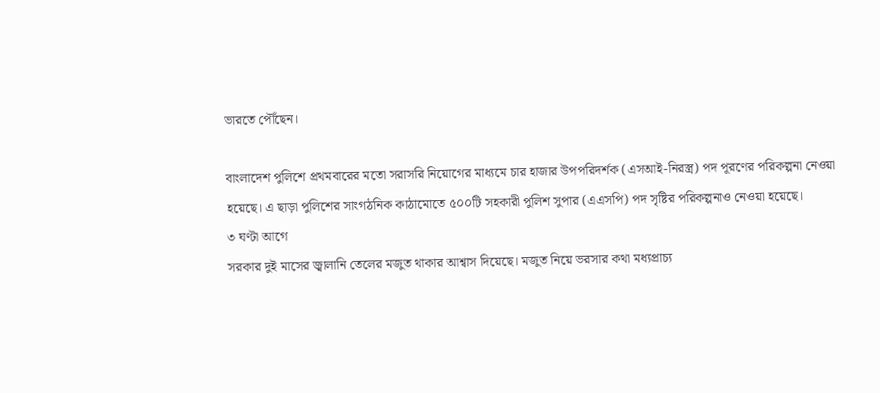ভারতে পৌঁছেন।

বাংলাদেশ পুলিশে প্রথমবারের মতো সরাসরি নিয়োগের মাধ্যমে চার হাজার উপপরিদর্শক (এসআই-নিরস্ত্র) পদ পূরণের পরিকল্পনা নেওয়া হয়েছে। এ ছাড়া পুলিশের সাংগঠনিক কাঠামোতে ৫০০টি সহকারী পুলিশ সুপার (এএসপি) পদ সৃষ্টির পরিকল্পনাও নেওয়া হয়েছে।
৩ ঘণ্টা আগে
সরকার দুই মাসের জ্বালানি তেলের মজুত থাকার আশ্বাস দিয়েছে। মজুত নিয়ে ভরসার কথা মধ্যপ্রাচ্য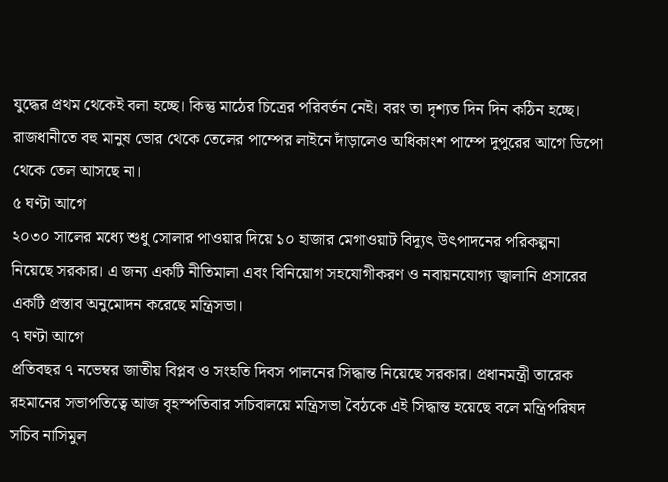যুদ্ধের প্রথম থেকেই বলা হচ্ছে। কিন্তু মাঠের চিত্রের পরিবর্তন নেই। বরং তা দৃশ্যত দিন দিন কঠিন হচ্ছে। রাজধানীতে বহু মানুষ ভোর থেকে তেলের পাম্পের লাইনে দাঁড়ালেও অধিকাংশ পাম্পে দুপুরের আগে ডিপো থেকে তেল আসছে না।
৫ ঘণ্টা আগে
২০৩০ সালের মধ্যে শুধু সোলার পাওয়ার দিয়ে ১০ হাজার মেগাওয়াট বিদ্যুৎ উৎপাদনের পরিকল্পনা নিয়েছে সরকার। এ জন্য একটি নীতিমালা এবং বিনিয়োগ সহযোগীকরণ ও নবায়নযোগ্য জ্বালানি প্রসারের একটি প্রস্তাব অনুমোদন করেছে মন্ত্রিসভা।
৭ ঘণ্টা আগে
প্রতিবছর ৭ নভেম্বর জাতীয় বিপ্লব ও সংহতি দিবস পালনের সিদ্ধান্ত নিয়েছে সরকার। প্রধানমন্ত্রী তারেক রহমানের সভাপতিত্বে আজ বৃহস্পতিবার সচিবালয়ে মন্ত্রিসভা বৈঠকে এই সিদ্ধান্ত হয়েছে বলে মন্ত্রিপরিষদ সচিব নাসিমুল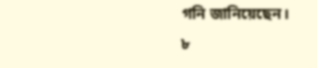গনি জানিয়েছেন।
৮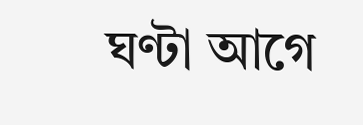ঘণ্টা আগে